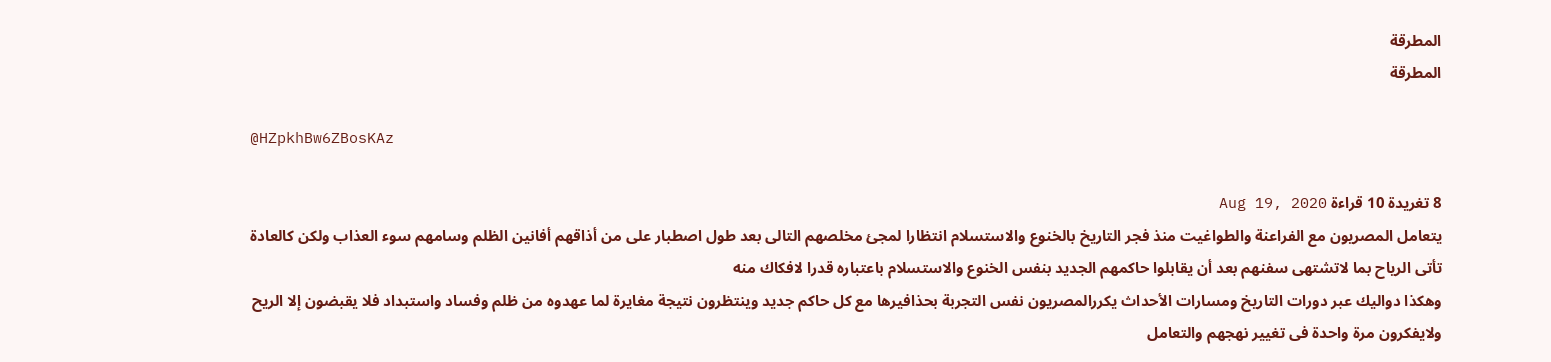المطرقة
المطرقة

@HZpkhBw6ZBosKAz

8 تغريدة 10 قراءة Aug 19, 2020
يتعامل المصريون مع الفراعنة والطواغيت منذ فجر التاريخ بالخنوع والاستسلام انتظارا لمجئ مخلصهم التالى بعد طول اصطبار على من أذاقهم أفانين الظلم وسامهم سوء العذاب ولكن كالعادة تأتى الرياح بما لاتشتهى سفنهم بعد أن يقابلوا حاكمهم الجديد بنفس الخنوع والاستسلام باعتباره قدرا لافكاك منه
وهكذا دواليك عبر دورات التاريخ ومسارات الأحداث يكررالمصريون نفس التجربة بحذافيرها مع كل حاكم جديد وينتظرون نتيجة مغايرة لما عهدوه من ظلم وفساد واستبداد فلا يقبضون إلا الريح ولايفكرون مرة واحدة فى تغيير نهجهم والتعامل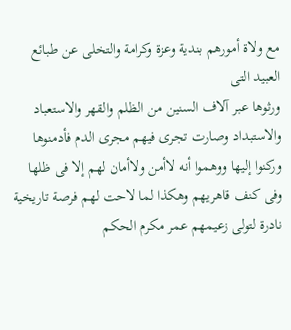مع ولاة أمورهم بندية وعزة وكرامة والتخلى عن طبائع العبيد التى
ورثوها عبر آلاف السنين من الظلم والقهر والاستعباد والاستبداد وصارت تجرى فيهم مجرى الدم فأدمنوها وركنوا إليها ووهموا أنه لاأمن ولاأمان لهم إلا فى ظلها وفى كنف قاهريهم وهكذا لما لاحت لهم فرصة تاريخية نادرة لتولى زعيمهم عمر مكرم الحكم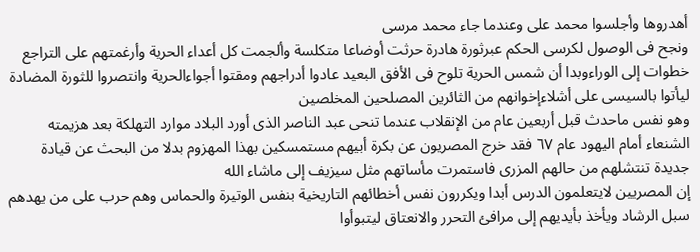أهدروها وأجلسوا محمد على وعندما جاء محمد مرسى
ونجح فى الوصول لكرسى الحكم عبرثورة هادرة حرثت أوضاعا متكلسة وألجمت كل أعداء الحرية وأرغمتهم على التراجع خطوات إلى الوراءوبدا أن شمس الحرية تلوح فى الأفق البعيد عادوا أدراجهم ومقتوا أجواءالحرية وانتصروا للثورة المضادة ليأتوا بالسيسى على أشلاءإخوانهم من الثائرين المصلحين المخلصين
وهو نفس ماحدث قبل أربعين عام من الإنقلاب عندما تنحى عبد الناصر الذى أورد البلاد موارد التهلكة بعد هزيمته الشنعاء أمام اليهود عام ٦٧ فقد خرج المصريون عن بكرة أبيهم مستمسكين بهذا المهزوم بدلا من البحث عن قيادة جديدة تنتشلهم من حالهم المزرى فاستمرت مأساتهم مثل سيزيف إلى ماشاء الله
إن المصريين لايتعلمون الدرس أبدا ويكررون نفس أخطائهم التاريخية بنفس الوتيرة والحماس وهم حرب على من يهدهم سبل الرشاد ويأخذ بأيديهم إلى مرافئ التحرر والانعتاق ليتبوأوا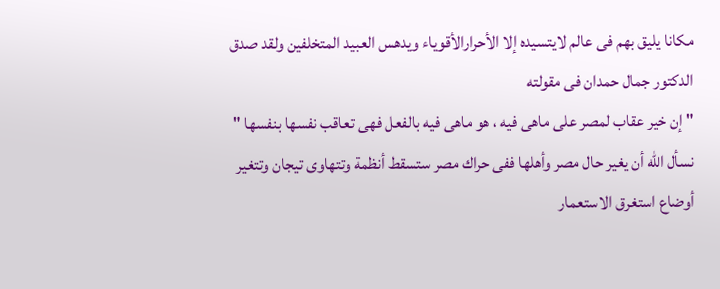مكانا يليق بهم فى عالم لايتسيده إلا الأحرارالأقوياء ويدهس العبيد المتخلفين ولقد صدق الدكتور جمال حمدان فى مقولته
" إن خير عقاب لمصر على ماهى فيه ، هو ماهى فيه بالفعل فهى تعاقب نفسها بنفسها " نسأل الله أن يغير حال مصر وأهلها ففى حراك مصر ستسقط أنظمة وتتهاوى تيجان وتتغير أوضاع استغرق الاستعمار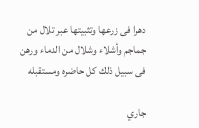دهرا فى زرعها وتثبيتها عبر تلال من جماجم وأشلاء وشلال من الدماء ورهن فى سبيل ذلك كل حاضره ومستقبله

جاري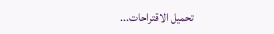تحميل الاقتراحات...